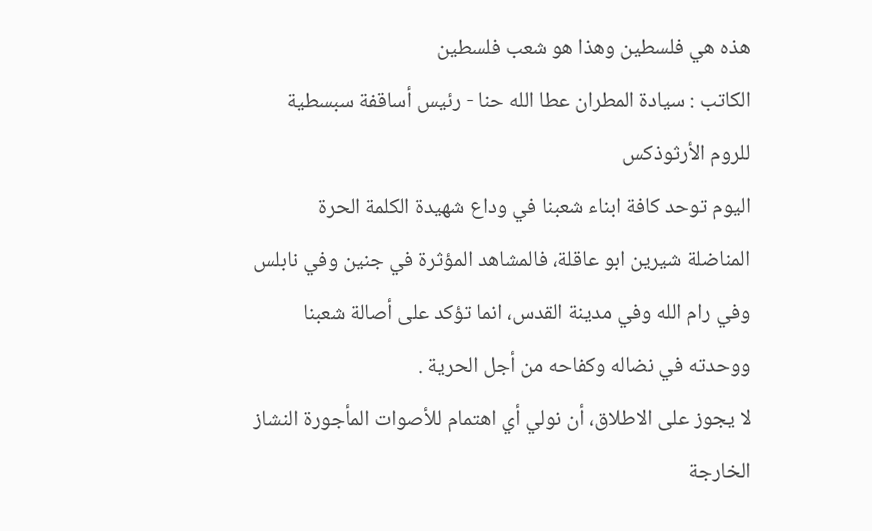هذه هي فلسطين وهذا هو شعب فلسطين
الكاتب : سيادة المطران عطا الله حنا - رئيس أساقفة سبسطية للروم الأرثوذكس
اليوم توحد كافة ابناء شعبنا في وداع شهيدة الكلمة الحرة المناضلة شيرين ابو عاقلة، فالمشاهد المؤثرة في جنين وفي نابلس وفي رام الله وفي مدينة القدس، انما تؤكد على أصالة شعبنا ووحدته في نضاله وكفاحه من أجل الحرية .
لا يجوز على الاطلاق، أن نولي أي اهتمام للأصوات المأجورة النشاز الخارجة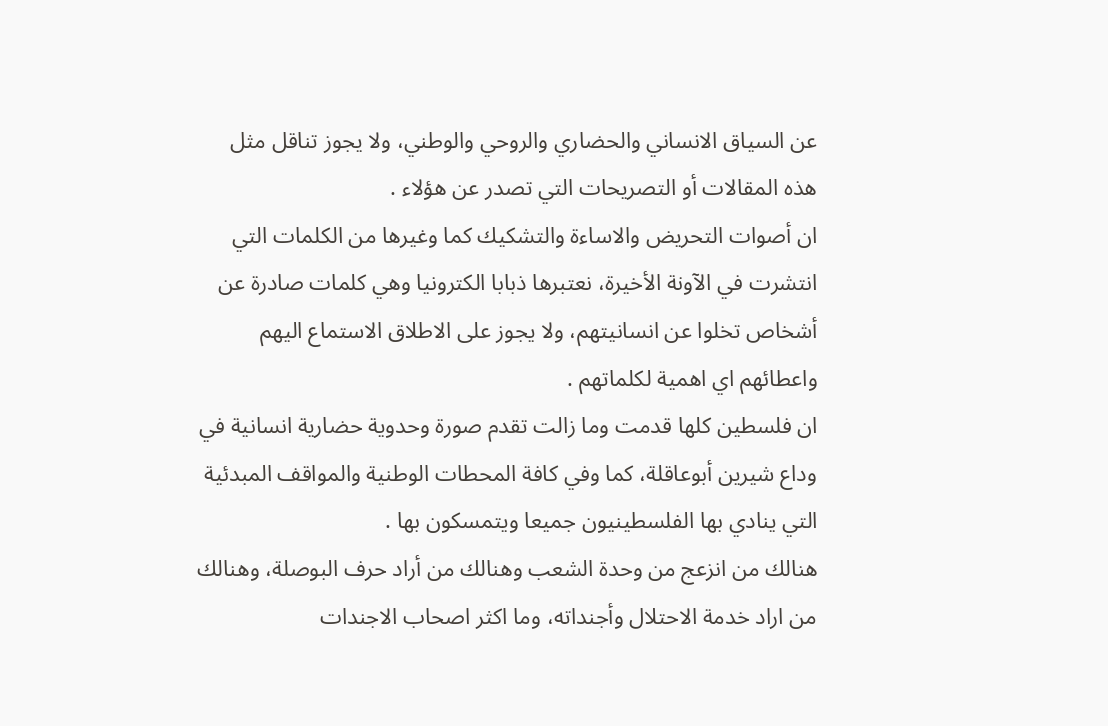عن السياق الانساني والحضاري والروحي والوطني، ولا يجوز تناقل مثل هذه المقالات أو التصريحات التي تصدر عن هؤلاء .
ان أصوات التحريض والاساءة والتشكيك كما وغيرها من الكلمات التي انتشرت في الآونة الأخيرة، نعتبرها ذبابا الكترونيا وهي كلمات صادرة عن أشخاص تخلوا عن انسانيتهم، ولا يجوز على الاطلاق الاستماع اليهم واعطائهم اي اهمية لكلماتهم .
ان فلسطين كلها قدمت وما زالت تقدم صورة وحدوية حضارية انسانية في وداع شيرين أبوعاقلة، كما وفي كافة المحطات الوطنية والمواقف المبدئية التي ينادي بها الفلسطينيون جميعا ويتمسكون بها .
هنالك من انزعج من وحدة الشعب وهنالك من أراد حرف البوصلة، وهنالك من اراد خدمة الاحتلال وأجنداته، وما اكثر اصحاب الاجندات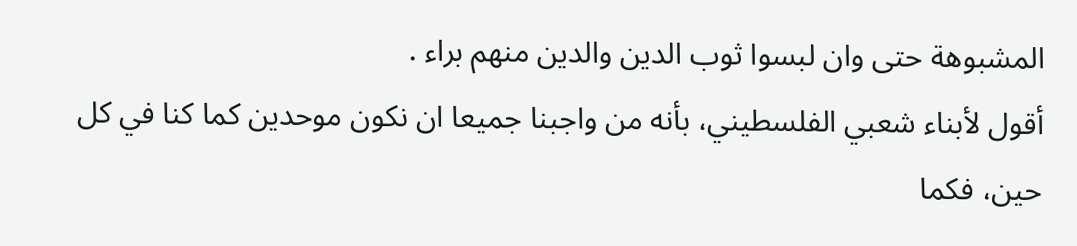المشبوهة حتى وان لبسوا ثوب الدين والدين منهم براء .
أقول لأبناء شعبي الفلسطيني، بأنه من واجبنا جميعا ان نكون موحدين كما كنا في كل حين، فكما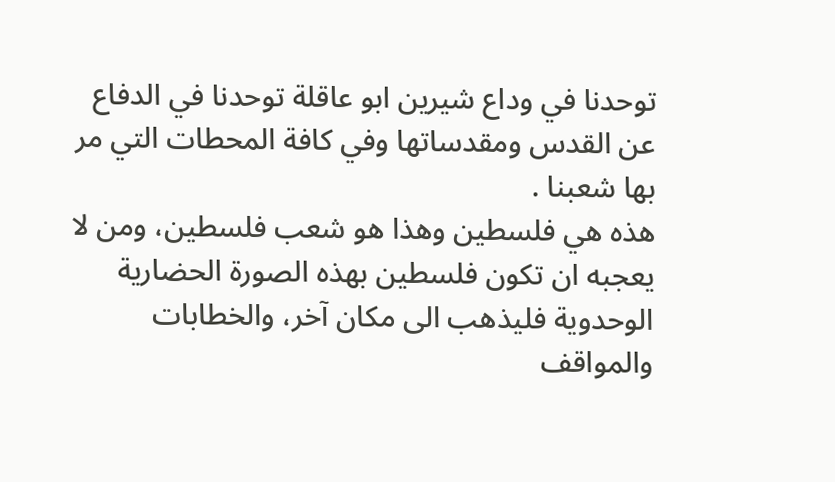توحدنا في وداع شيرين ابو عاقلة توحدنا في الدفاع عن القدس ومقدساتها وفي كافة المحطات التي مر بها شعبنا .
هذه هي فلسطين وهذا هو شعب فلسطين، ومن لا يعجبه ان تكون فلسطين بهذه الصورة الحضارية الوحدوية فليذهب الى مكان آخر، والخطابات والمواقف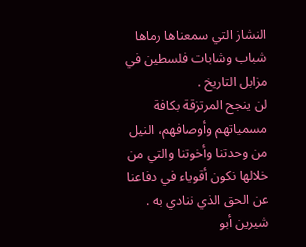النشاز التي سمعناها رماها شباب وشابات فلسطين في مزابل التاريخ .
لن ينجح المرتزقة بكافة مسمياتهم وأوصافهم، النيل من وحدتنا وأخوتنا والتي من خلالها نكون أقوياء في دفاعنا عن الحق الذي ننادي به .
شيرين أبو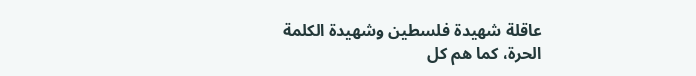عاقلة شهيدة فلسطين وشهيدة الكلمة الحرة، كما هم كل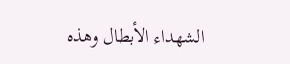الشهداء الأبطال وهذه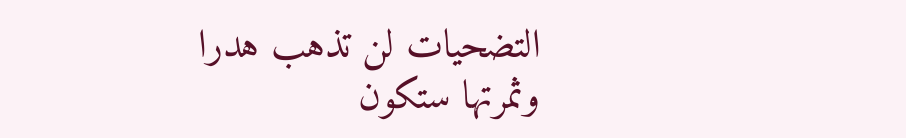التضحيات لن تذهب هدرا وثمرتها ستكون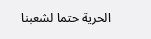الحرية حتما لشعبنا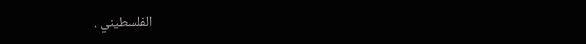الفلسطيني .